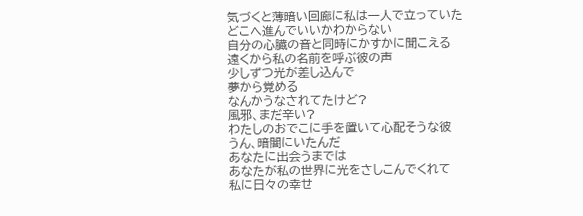気づくと薄暗い回廊に私は一人で立っていた
どこへ進んでいいかわからない
自分の心臓の音と同時にかすかに聞こえる
遠くから私の名前を呼ぶ彼の声
少しずつ光が差し込んで
夢から覚める
なんかうなされてたけど?
風邪、まだ辛い?
わたしのおでこに手を置いて心配そうな彼
うん、暗闇にいたんだ
あなたに出会うまでは
あなたが私の世界に光をさしこんでくれて
私に日々の幸せ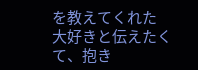を教えてくれた
大好きと伝えたくて、抱き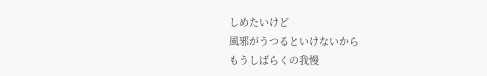しめたいけど
風邪がうつるといけないから
もうしばらくの我慢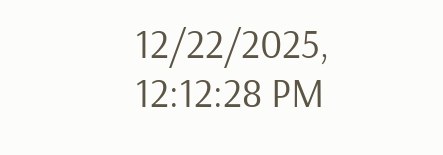12/22/2025, 12:12:28 PM